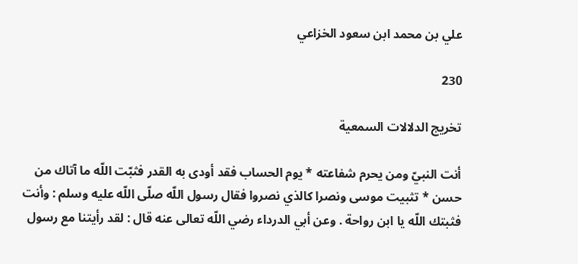علي بن محمد ابن سعود الخزاعي

230

تخريج الدلالات السمعية

أنت النبيّ ومن يحرم شفاعته * يوم الحساب فقد أودى به القدر فثبّت اللّه ما آتاك من حسن * تثبيت موسى ونصرا كالذي نصروا فقال رسول اللّه صلّى اللّه عليه وسلم : وأنت فثبتك اللّه يا ابن رواحة . وعن أبي الدرداء رضي اللّه تعالى عنه قال : لقد رأيتنا مع رسول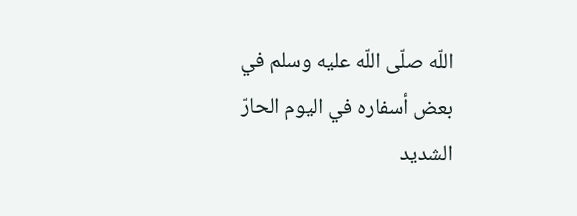اللّه صلّى اللّه عليه وسلم في بعض أسفاره في اليوم الحارّ الشديد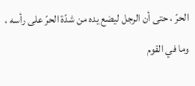الحرّ ، حتى أن الرجل ليضع يده من شدّة الحرّ على رأسه ، وما في القوم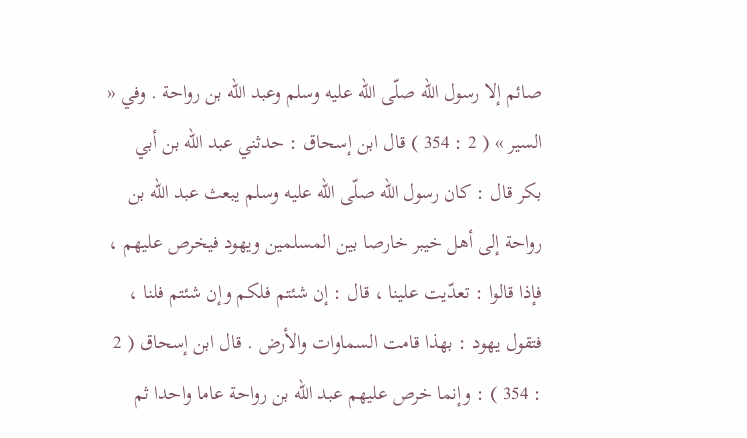صائم إلا رسول اللّه صلّى اللّه عليه وسلم وعبد اللّه بن رواحة . وفي « السير » ( 2 : 354 ) قال ابن إسحاق : حدثني عبد اللّه بن أبي بكر قال : كان رسول اللّه صلّى اللّه عليه وسلم يبعث عبد اللّه بن رواحة إلى أهل خيبر خارصا بين المسلمين ويهود فيخرص عليهم ، فإذا قالوا : تعدّيت علينا ، قال : إن شئتم فلكم وإن شئتم فلنا ، فتقول يهود : بهذا قامت السماوات والأرض . قال ابن إسحاق ( 2 : 354 ) : وإنما خرص عليهم عبد اللّه بن رواحة عاما واحدا ثم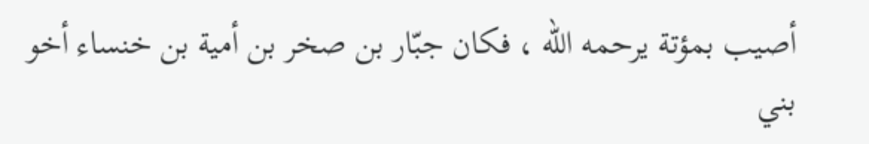أصيب بمؤتة يرحمه اللّه ، فكان جبّار بن صخر بن أمية بن خنساء أخو بني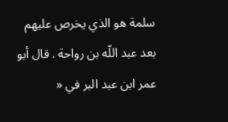سلمة هو الذي يخرص عليهم بعد عبد اللّه بن رواحة . قال أبو عمر ابن عبد البر في «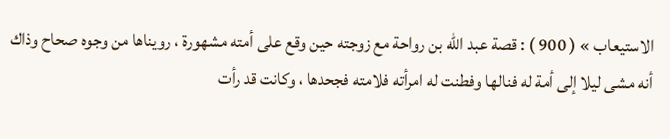الاستيعاب » ( 900 ) : قصة عبد اللّه بن رواحة مع زوجته حين وقع على أمته مشهورة ، رويناها من وجوه صحاح وذاك أنه مشى ليلا إلى أمة له فنالها وفطنت له امرأته فلامته فجحدها ، وكانت قد رأت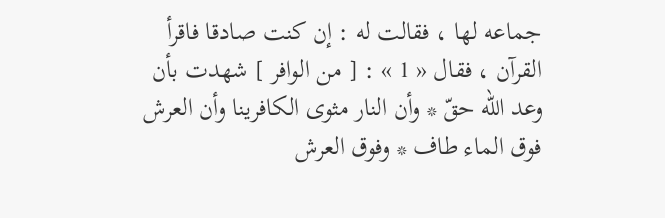جماعه لها ، فقالت له : إن كنت صادقا فاقرأ القرآن ، فقال « 1 » : [ من الوافر ] شهدت بأن وعد اللّه حقّ * وأن النار مثوى الكافرينا وأن العرش فوق الماء طاف * وفوق العرش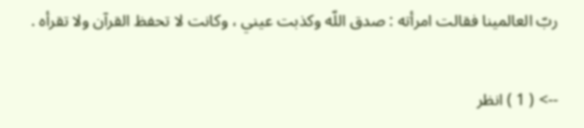ربّ العالمينا فقالت امرأته : صدق اللّه وكذبت عيني ، وكانت لا تحفظ القرآن ولا تقرأه .

--> ( 1 ) انظر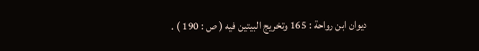ديوان ابن رواحة : 165 وتخريج البيتين فيه ( ص : 190 ) .